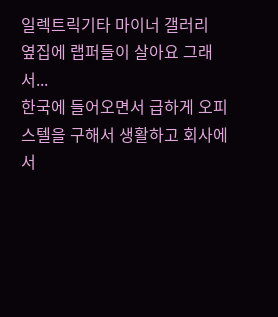일렉트릭기타 마이너 갤러리
옆집에 랩퍼들이 살아요 그래서...
한국에 들어오면서 급하게 오피스텔을 구해서 생활하고 회사에서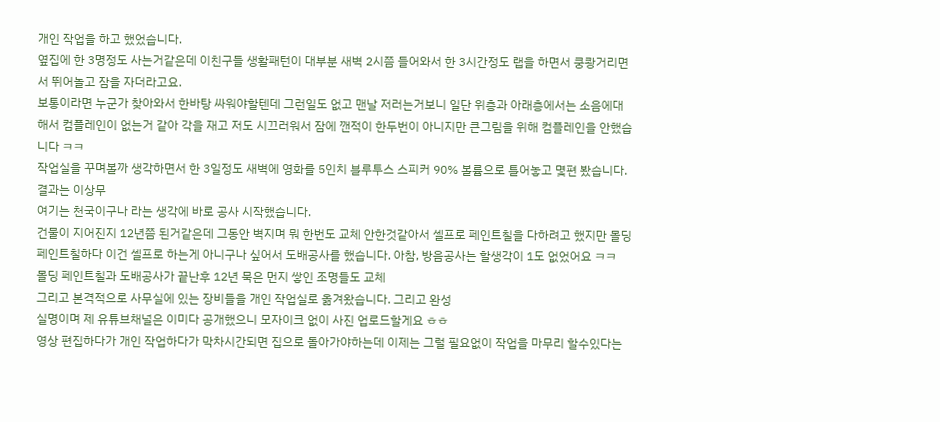개인 작업을 하고 했었습니다.
옆집에 한 3명정도 사는거같은데 이친구들 생활패턴이 대부분 새벽 2시쯤 들어와서 한 3시간정도 랩을 하면서 쿵쾅거리면서 뛰어놀고 잠을 자더라고요.
보통이라면 누군가 찾아와서 한바탕 싸워야할텐데 그런일도 없고 맨날 저러는거보니 일단 위층과 아래층에서는 소음에대해서 컴플레인이 없는거 같아 각을 재고 저도 시끄러워서 잠에 깬적이 한두번이 아니지만 큰그림을 위해 컴플레인을 안했습니다 ㅋㅋ
작업실을 꾸며볼까 생각하면서 한 3일정도 새벽에 영화를 5인치 블루투스 스피커 90% 볼륨으로 틀어놓고 몇편 봤습니다. 결과는 이상무
여기는 천국이구나 라는 생각에 바로 공사 시작했습니다.
건물이 지어진지 12년쯤 된거같은데 그동안 벽지며 뭐 한번도 교체 안한것같아서 셀프로 페인트칠을 다하려고 했지만 몰딩 페인트칠하다 이건 셀프로 하는게 아니구나 싶어서 도배공사를 했습니다. 아참, 방음공사는 할생각이 1도 없었어요 ㅋㅋ
몰딩 페인트칠과 도배공사가 끝난후 12년 묵은 먼지 쌓인 조명들도 교체
그리고 본격적으로 사무실에 있는 장비들을 개인 작업실로 옮겨왔습니다. 그리고 완성
실명이며 제 유튜브채널은 이미다 공개했으니 모자이크 없이 사진 업로드할게요 ㅎㅎ
영상 편집하다가 개인 작업하다가 막차시간되면 집으로 돌아가야하는데 이제는 그럴 필요없이 작업을 마무리 할수있다는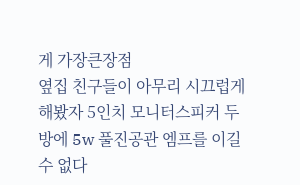게 가장큰장점
옆집 친구들이 아무리 시끄럽게 해봤자 5인치 모니터스피커 두방에 5w 풀진공관 엠프를 이길수 없다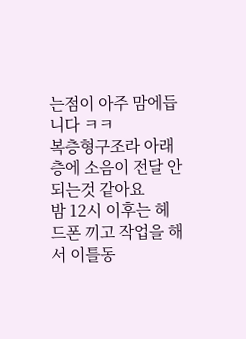는점이 아주 맘에듭니다 ㅋㅋ
복층형구조라 아래층에 소음이 전달 안되는것 같아요
밤 12시 이후는 헤드폰 끼고 작업을 해서 이틀동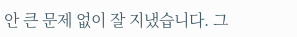안 큰 문제 없이 잘 지냈습니다. 그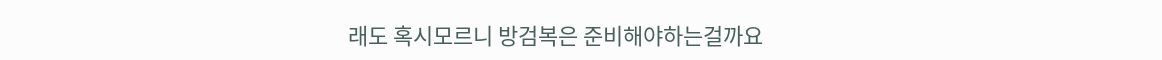래도 혹시모르니 방검복은 준비해야하는걸까요